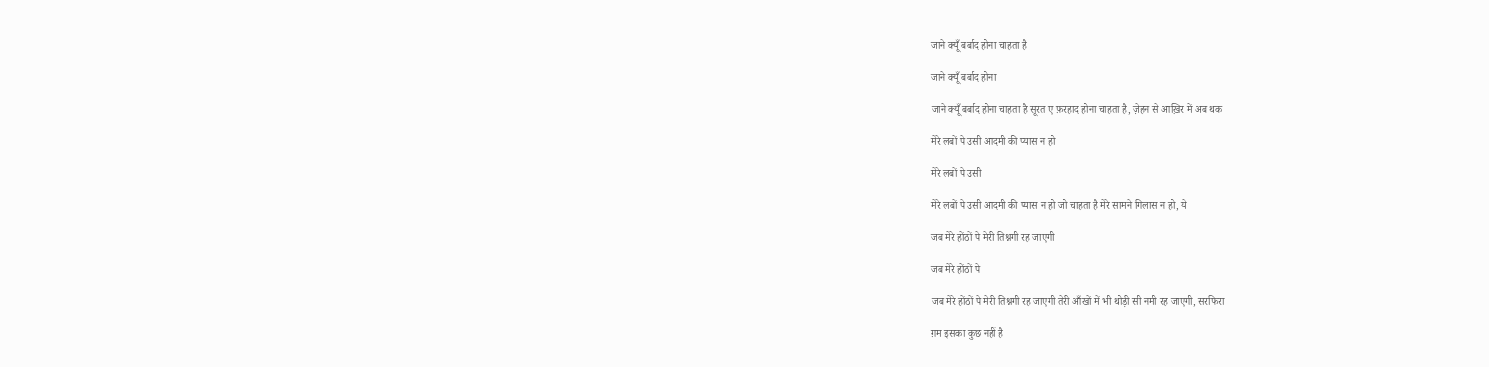जाने क्यूँ बर्बाद होना चाहता है

जाने क्यूँ बर्बाद होना

जाने क्यूँ बर्बाद होना चाहता है सूरत ए फ़रहाद होना चाहता है, ज़ेहन से आख़िर में अब थक

मेरे लबों पे उसी आदमी की प्यास न हो

मेरे लबों पे उसी

मेरे लबों पे उसी आदमी की प्यास न हो जो चाहता है मेरे सामने गिलास न हो, ये

जब मेरे होंठों पे मेरी तिश्नगी रह जाएगी

जब मेरे होंठों पे

जब मेरे होंठों पे मेरी तिश्नगी रह जाएगी तेरी आँखों में भी थोड़ी सी नमी रह जाएगी, सरफिरा

ग़म इसका कुछ नहीं है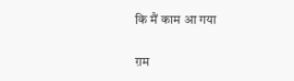कि मैं काम आ गया

ग़म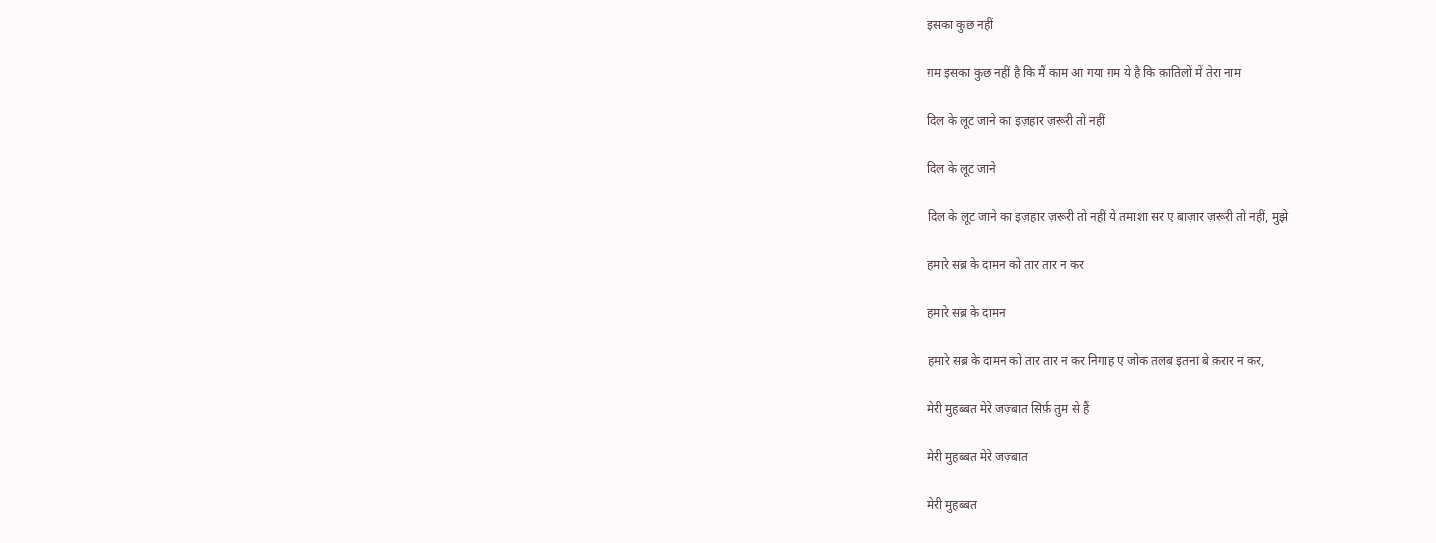इसका कुछ नहीं

ग़म इसका कुछ नहीं है कि मैं काम आ गया ग़म ये है कि क़ातिलों में तेरा नाम

दिल के लूट जाने का इज़हार ज़रूरी तो नहीं

दिल के लूट जाने

दिल के लूट जाने का इज़हार ज़रूरी तो नहीं ये तमाशा सर ए बाज़ार ज़रूरी तो नहीं, मुझे

हमारे सब्र के दामन को तार तार न कर

हमारे सब्र के दामन

हमारे सब्र के दामन को तार तार न कर निगाह ए जोक तलब इतना बे क़रार न कर,

मेरी मुहब्बत मेरे जज़्बात सिर्फ़ तुम से हैं

मेरी मुहब्बत मेरे जज़्बात

मेरी मुहब्बत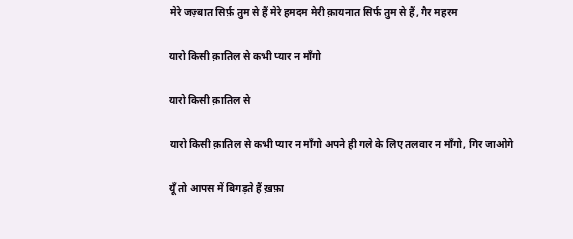मेरे जज़्बात सिर्फ़ तुम से हैं मेरे हमदम मेरी क़ायनात सिर्फ तुम से हैं, गैर महरम

यारो किसी क़ातिल से कभी प्यार न माँगो

यारो किसी क़ातिल से

यारो किसी क़ातिल से कभी प्यार न माँगो अपने ही गले के लिए तलवार न माँगो, गिर जाओगे

यूँ तो आपस में बिगड़ते हैं ख़फ़ा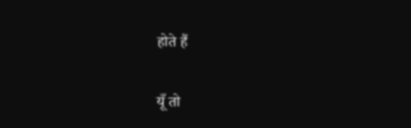होते हैं

यूँ तो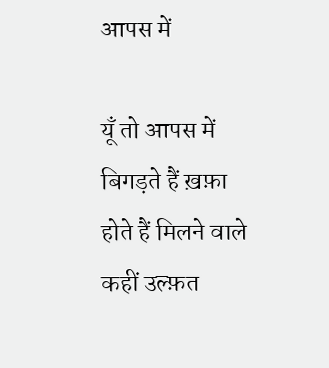आपस में

यूँ तो आपस में बिगड़ते हैं ख़फ़ा होते हैं मिलने वाले कहीं उल्फ़त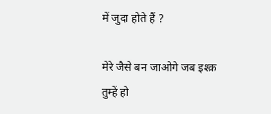में जुदा होते हैं ?

मेरे जैसे बन जाओगे जब इश्क़ तुम्हें हो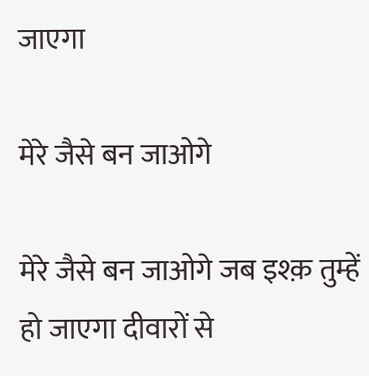जाएगा

मेरे जैसे बन जाओगे

मेरे जैसे बन जाओगे जब इश्क़ तुम्हें हो जाएगा दीवारों से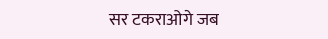सर टकराओगे जब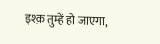इश्क़ तुम्हें हो जाएगा,